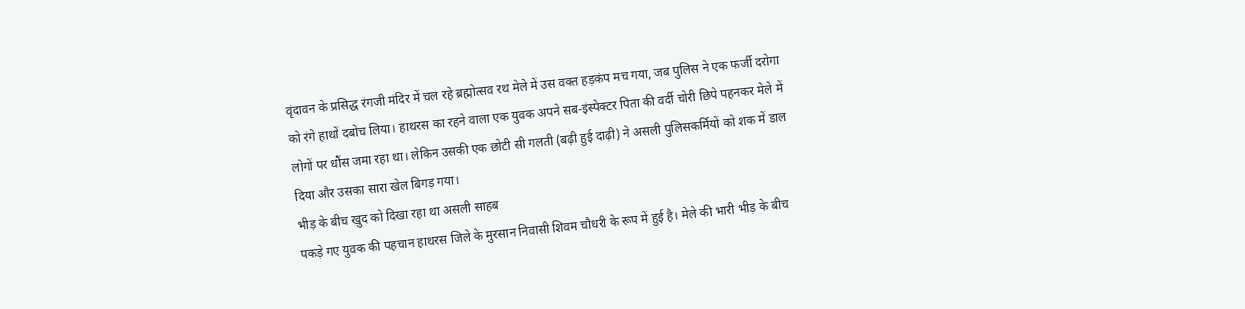वृंदावन के प्रसिद्ध रंगजी मंदिर में चल रहे ब्रह्मोत्सव रथ मेले में उस वक्त हड़कंप मच गया, जब पुलिस ने एक फर्जी दरोगा को रंगे हाथों दबोच लिया। हाथरस का रहने वाला एक युवक अपने सब-इंस्पेक्टर पिता की वर्दी चोरी छिपे पहनकर मेले में लोगों पर धौंस जमा रहा था। लेकिन उसकी एक छोटी सी गलती (बढ़ी हुई दाढ़ी) ने असली पुलिसकर्मियों को शक में डाल दिया और उसका सारा खेल बिगड़ गया।
भीड़ के बीच खुद को दिखा रहा था असली साहब
पकड़े गए युवक की पहचान हाथरस जिले के मुरसान निवासी शिवम चौधरी के रूप में हुई है। मेले की भारी भीड़ के बीच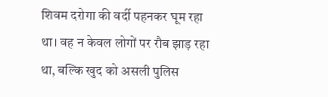शिवम दरोगा की वर्दी पहनकर घूम रहा था। वह न केवल लोगों पर रौब झाड़ रहा था, बल्कि खुद को असली पुलिस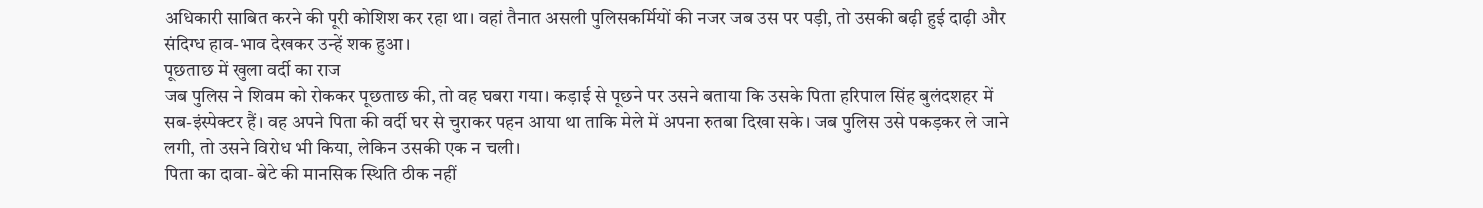अधिकारी साबित करने की पूरी कोशिश कर रहा था। वहां तैनात असली पुलिसकर्मियों की नजर जब उस पर पड़ी, तो उसकी बढ़ी हुई दाढ़ी और संदिग्ध हाव-भाव देखकर उन्हें शक हुआ।
पूछताछ में खुला वर्दी का राज
जब पुलिस ने शिवम को रोककर पूछताछ की, तो वह घबरा गया। कड़ाई से पूछने पर उसने बताया कि उसके पिता हरिपाल सिंह बुलंदशहर में सब-इंस्पेक्टर हैं। वह अपने पिता की वर्दी घर से चुराकर पहन आया था ताकि मेले में अपना रुतबा दिखा सके। जब पुलिस उसे पकड़कर ले जाने लगी, तो उसने विरोध भी किया, लेकिन उसकी एक न चली।
पिता का दावा- बेटे की मानसिक स्थिति ठीक नहीं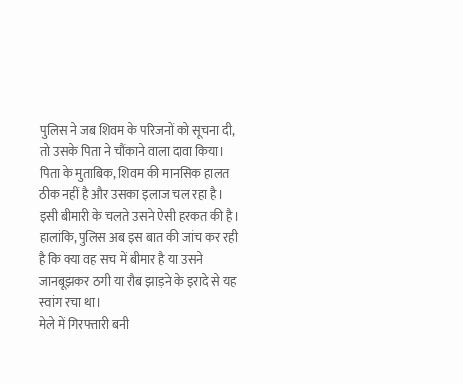पुलिस ने जब शिवम के परिजनों को सूचना दी, तो उसके पिता ने चौंकाने वाला दावा किया। पिता के मुताबिक, शिवम की मानसिक हालत ठीक नहीं है और उसका इलाज चल रहा है। इसी बीमारी के चलते उसने ऐसी हरकत की है। हालांकि, पुलिस अब इस बात की जांच कर रही है कि क्या वह सच में बीमार है या उसने जानबूझकर ठगी या रौब झाड़ने के इरादे से यह स्वांग रचा था।
मेले में गिरफ्तारी बनी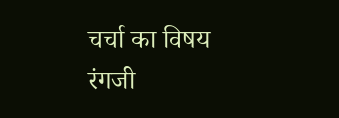चर्चा का विषय
रंगजी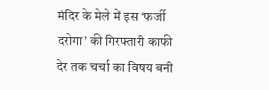मंदिर के मेले में इस ‘फर्जी दरोगा’ की गिरफ्तारी काफी देर तक चर्चा का विषय बनी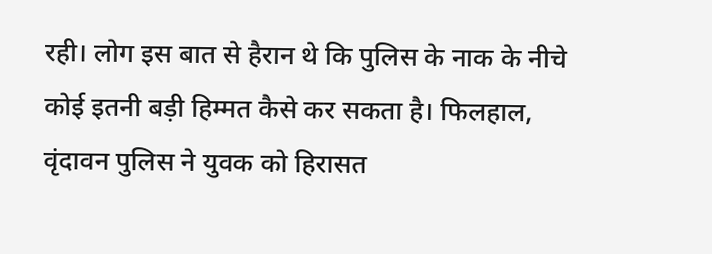रही। लोग इस बात से हैरान थे कि पुलिस के नाक के नीचे कोई इतनी बड़ी हिम्मत कैसे कर सकता है। फिलहाल, वृंदावन पुलिस ने युवक को हिरासत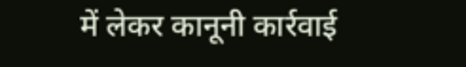में लेकर कानूनी कार्रवाई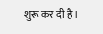शुरू कर दी है।